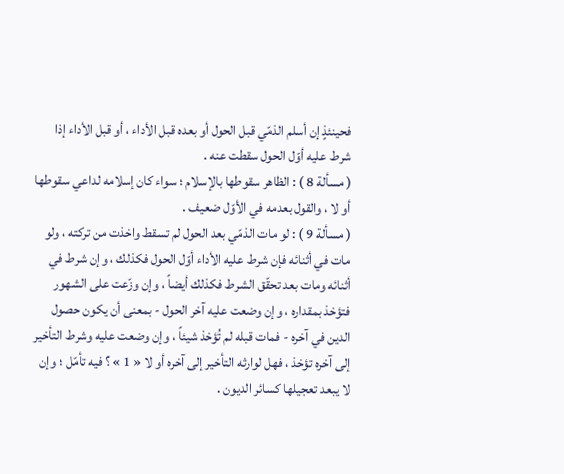فحينئذٍ إن أسلم الذمّي قبل الحول أو بعده قبل الأداء ، أو قبل الأداء إذا شرط عليه أوّل الحول سقطت عنه .
( مسألة 8 ) : الظاهر سقوطها بالإسلام ؛ سواء كان إسلامه لداعي سقوطها أو لا ، والقول بعدمه في الأوّل ضعيف .
( مسألة 9 ) : لو مات الذمّي بعد الحول لم تسقط واخذت من تركته ، ولو مات في أثنائه فإن شرط عليه الأداء أوّل الحول فكذلك ، وإن شرط في أثنائه ومات بعد تحقّق الشرط فكذلك أيضاً ، وإن وزّعت على الشهور فتؤخذ بمقداره ، وإن وضعت عليه آخر الحول - بمعنى أن يكون حصول الدين في آخره - فمات قبله لم تُؤخذ شيئاً ، وإن وضعت عليه وشرط التأخير إلى آخره تؤخذ ، فهل لوارثه التأخير إلى آخره أو لا « 1 » ؟ فيه تأمّل ؛ وإن لا يبعد تعجيلها كسائر الديون .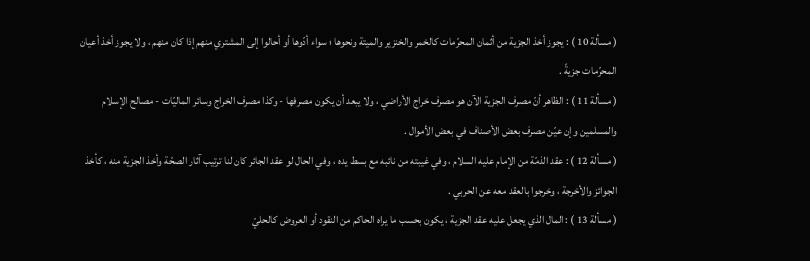( مسألة 10 ) : يجوز أخذ الجزية من أثمان المحرّمات كالخمر والخنزير والميتة ونحوها ؛ سواء أدّوها أو أحالوا إلى المشتري منهم إذا كان منهم ، ولا يجوز أخذ أعيان المحرّمات جزيةً .
( مسألة 11 ) : الظاهر أنّ مصرف الجزية الآن هو مصرف خراج الأراضي ، ولا يبعد أن يكون مصرفها - وكذا مصرف الخراج وسائر الماليّات - مصالح الإسلام والمسلمين وإن عيّن مصرف بعض الأصناف في بعض الأموال .
( مسألة 12 ) : عقد الذمّة من الإمام عليه السلام ، وفي غيبته من نائبه مع بسط يده ، وفي الحال لو عقد الجائر كان لنا ترتيب آثار الصحّة وأخذ الجزية منه ، كأخذ الجوائز والأخرجة ، وخرجوا بالعقد معه عن الحربي .
( مسألة 13 ) : المال الذي يجعل عليه عقد الجزية ، يكون بحسب ما يراه الحاكم من النقود أو العروض كالحليّ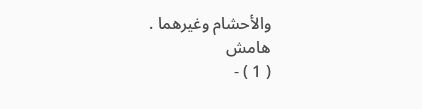والأحشام وغيرهما .
هامش
( 1 ) -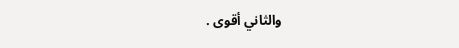والثاني أقوى .